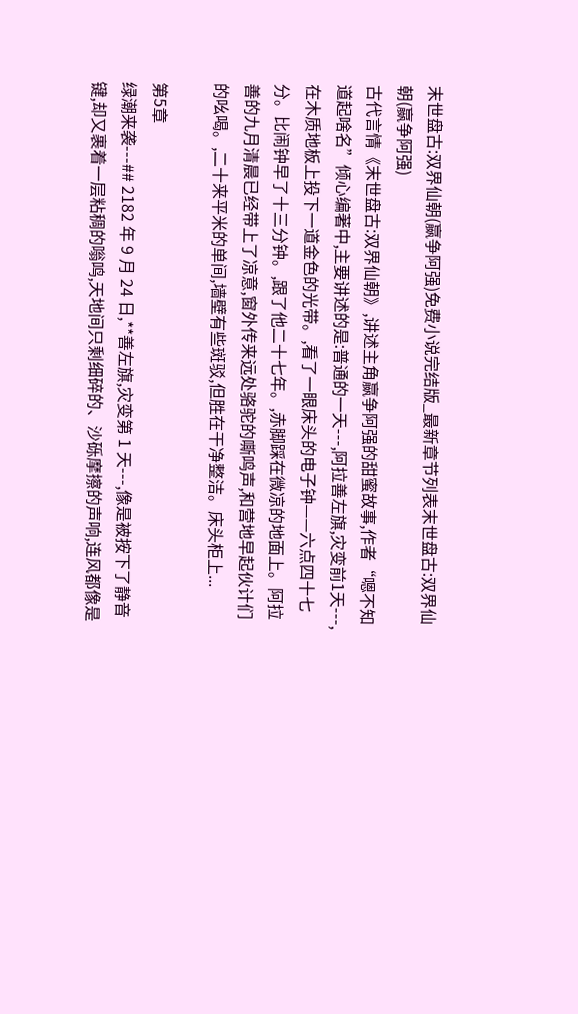末世盘古:双界仙朝(嬴争阿强)免费小说完结版_最新章节列表末世盘古:双界仙朝(嬴争阿强)
古代言情《末世盘古:双界仙朝》,讲述主角嬴争阿强的甜蜜故事,作者“嗯不知道起啥名”倾心编著中,主要讲述的是:普通的一天---,阿拉善左旗,灾变前1天---,在木质地板上投下一道金色的光带。,看了一眼床头的电子钟——六点四十七分。比闹钟早了十三分钟。,跟了他二十七年。,赤脚踩在微凉的地面上。阿拉善的九月清晨已经带上了凉意,窗外传来远处骆驼的嘶鸣声,和营地早起伙计们的吆喝。,二十来平米的单间,墙壁有些斑驳,但胜在干净整洁。床头柜上...

第5章
绿潮来袭---## 2182 年 9 月 24 日,**善左旗,灾变第 1 天---,像是被按下了静音键,却又裹着一层粘稠的嗡鸣,天地间只剩细碎的、沙砾摩擦的声响,连风都像是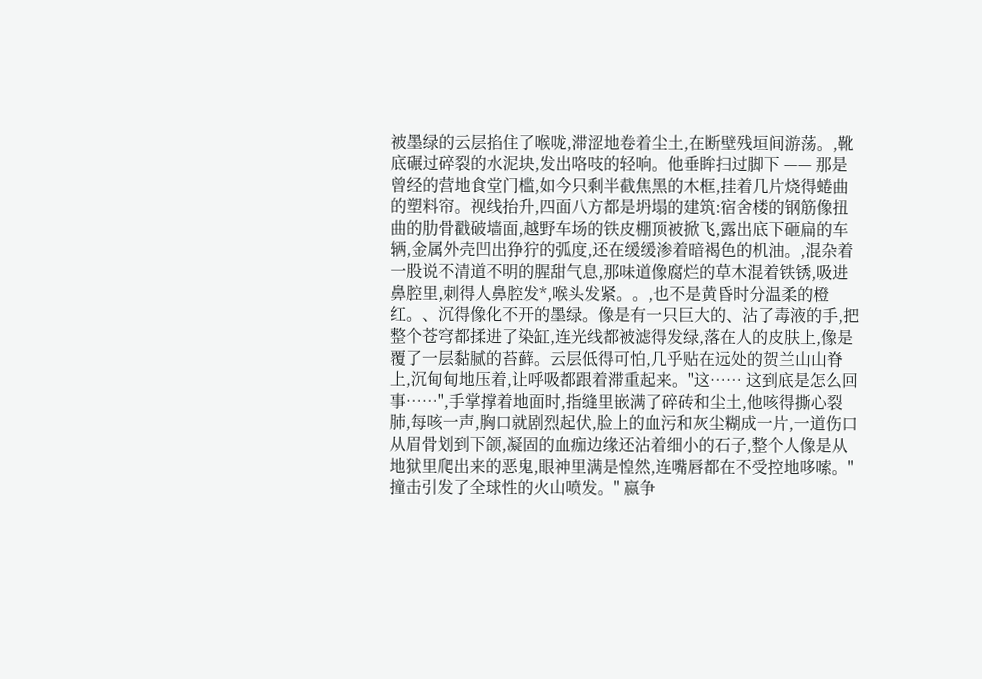被墨绿的云层掐住了喉咙,滞涩地卷着尘土,在断壁残垣间游荡。,靴底碾过碎裂的水泥块,发出咯吱的轻响。他垂眸扫过脚下 —— 那是曾经的营地食堂门槛,如今只剩半截焦黑的木框,挂着几片烧得蜷曲的塑料帘。视线抬升,四面八方都是坍塌的建筑:宿舍楼的钢筋像扭曲的肋骨戳破墙面,越野车场的铁皮棚顶被掀飞,露出底下砸扁的车辆,金属外壳凹出狰狞的弧度,还在缓缓渗着暗褐色的机油。,混杂着一股说不清道不明的腥甜气息,那味道像腐烂的草木混着铁锈,吸进鼻腔里,刺得人鼻腔发*,喉头发紧。。,也不是黄昏时分温柔的橙红。、沉得像化不开的墨绿。像是有一只巨大的、沾了毒液的手,把整个苍穹都揉进了染缸,连光线都被滤得发绿,落在人的皮肤上,像是覆了一层黏腻的苔藓。云层低得可怕,几乎贴在远处的贺兰山山脊上,沉甸甸地压着,让呼吸都跟着滞重起来。"这…… 这到底是怎么回事……",手掌撑着地面时,指缝里嵌满了碎砖和尘土,他咳得撕心裂肺,每咳一声,胸口就剧烈起伏,脸上的血污和灰尘糊成一片,一道伤口从眉骨划到下颌,凝固的血痂边缘还沾着细小的石子,整个人像是从地狱里爬出来的恶鬼,眼神里满是惶然,连嘴唇都在不受控地哆嗦。"撞击引发了全球性的火山喷发。" 嬴争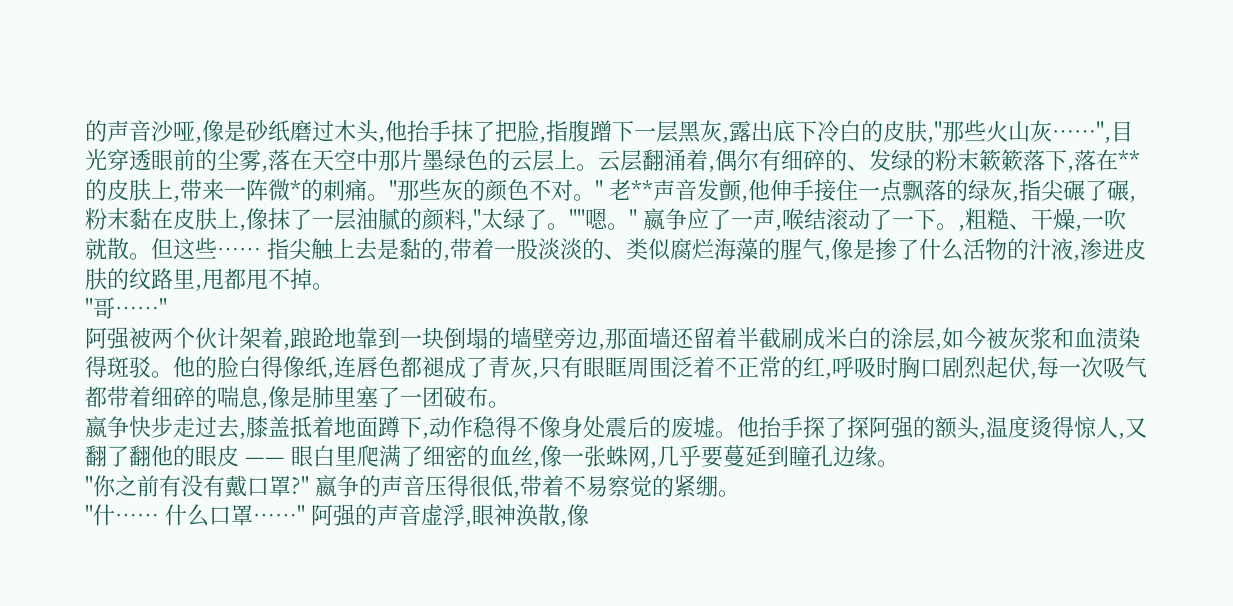的声音沙哑,像是砂纸磨过木头,他抬手抹了把脸,指腹蹭下一层黑灰,露出底下冷白的皮肤,"那些火山灰……",目光穿透眼前的尘雾,落在天空中那片墨绿色的云层上。云层翻涌着,偶尔有细碎的、发绿的粉末簌簌落下,落在**的皮肤上,带来一阵微*的刺痛。"那些灰的颜色不对。" 老**声音发颤,他伸手接住一点飘落的绿灰,指尖碾了碾,粉末黏在皮肤上,像抹了一层油腻的颜料,"太绿了。""嗯。" 嬴争应了一声,喉结滚动了一下。,粗糙、干燥,一吹就散。但这些…… 指尖触上去是黏的,带着一股淡淡的、类似腐烂海藻的腥气,像是掺了什么活物的汁液,渗进皮肤的纹路里,甩都甩不掉。
"哥……"
阿强被两个伙计架着,踉跄地靠到一块倒塌的墙壁旁边,那面墙还留着半截刷成米白的涂层,如今被灰浆和血渍染得斑驳。他的脸白得像纸,连唇色都褪成了青灰,只有眼眶周围泛着不正常的红,呼吸时胸口剧烈起伏,每一次吸气都带着细碎的喘息,像是肺里塞了一团破布。
嬴争快步走过去,膝盖抵着地面蹲下,动作稳得不像身处震后的废墟。他抬手探了探阿强的额头,温度烫得惊人,又翻了翻他的眼皮 —— 眼白里爬满了细密的血丝,像一张蛛网,几乎要蔓延到瞳孔边缘。
"你之前有没有戴口罩?" 嬴争的声音压得很低,带着不易察觉的紧绷。
"什…… 什么口罩……" 阿强的声音虚浮,眼神涣散,像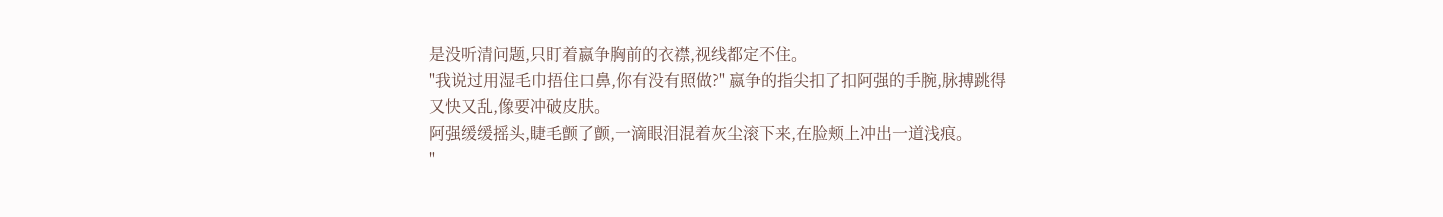是没听清问题,只盯着嬴争胸前的衣襟,视线都定不住。
"我说过用湿毛巾捂住口鼻,你有没有照做?" 嬴争的指尖扣了扣阿强的手腕,脉搏跳得又快又乱,像要冲破皮肤。
阿强缓缓摇头,睫毛颤了颤,一滴眼泪混着灰尘滚下来,在脸颊上冲出一道浅痕。
"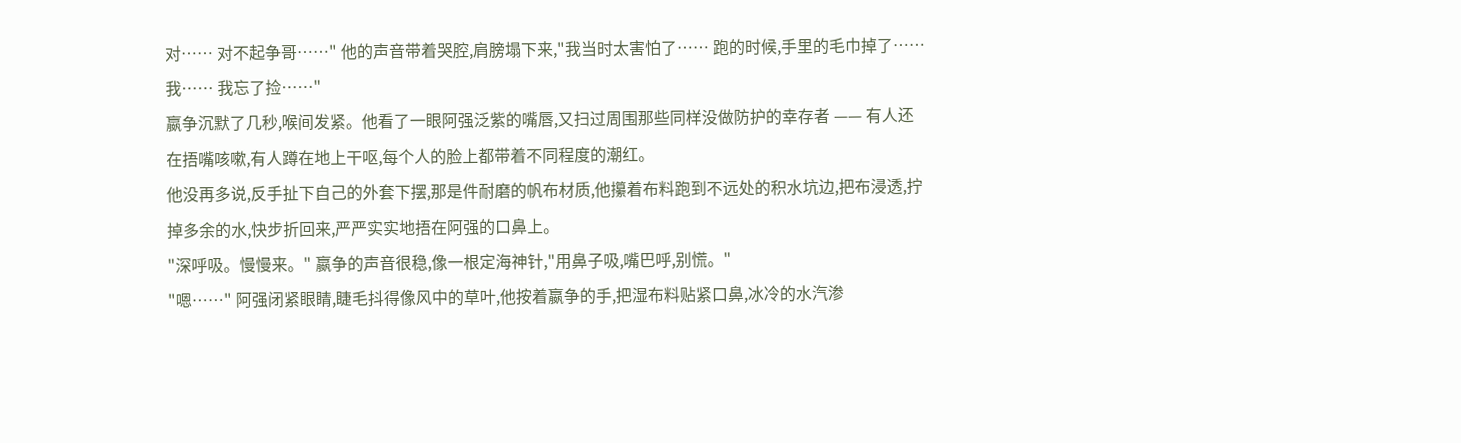对…… 对不起争哥……" 他的声音带着哭腔,肩膀塌下来,"我当时太害怕了…… 跑的时候,手里的毛巾掉了…… 我…… 我忘了捡……"
嬴争沉默了几秒,喉间发紧。他看了一眼阿强泛紫的嘴唇,又扫过周围那些同样没做防护的幸存者 —— 有人还在捂嘴咳嗽,有人蹲在地上干呕,每个人的脸上都带着不同程度的潮红。
他没再多说,反手扯下自己的外套下摆,那是件耐磨的帆布材质,他攥着布料跑到不远处的积水坑边,把布浸透,拧掉多余的水,快步折回来,严严实实地捂在阿强的口鼻上。
"深呼吸。慢慢来。" 嬴争的声音很稳,像一根定海神针,"用鼻子吸,嘴巴呼,别慌。"
"嗯……" 阿强闭紧眼睛,睫毛抖得像风中的草叶,他按着嬴争的手,把湿布料贴紧口鼻,冰冷的水汽渗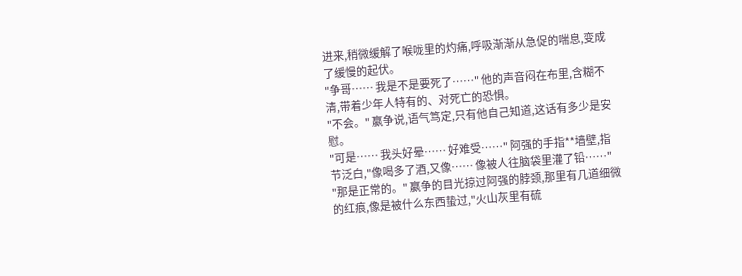进来,稍微缓解了喉咙里的灼痛,呼吸渐渐从急促的喘息,变成了缓慢的起伏。
"争哥…… 我是不是要死了……" 他的声音闷在布里,含糊不清,带着少年人特有的、对死亡的恐惧。
"不会。" 嬴争说,语气笃定,只有他自己知道,这话有多少是安慰。
"可是…… 我头好晕…… 好难受……" 阿强的手指**墙壁,指节泛白,"像喝多了酒,又像…… 像被人往脑袋里灌了铅……"
"那是正常的。" 嬴争的目光掠过阿强的脖颈,那里有几道细微的红痕,像是被什么东西蛰过,"火山灰里有硫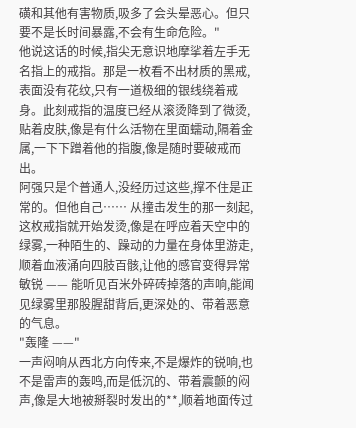磺和其他有害物质,吸多了会头晕恶心。但只要不是长时间暴露,不会有生命危险。"
他说这话的时候,指尖无意识地摩挲着左手无名指上的戒指。那是一枚看不出材质的黑戒,表面没有花纹,只有一道极细的银线绕着戒身。此刻戒指的温度已经从滚烫降到了微烫,贴着皮肤,像是有什么活物在里面蠕动,隔着金属,一下下蹭着他的指腹,像是随时要破戒而出。
阿强只是个普通人,没经历过这些,撑不住是正常的。但他自己…… 从撞击发生的那一刻起,这枚戒指就开始发烫,像是在呼应着天空中的绿雾,一种陌生的、躁动的力量在身体里游走,顺着血液涌向四肢百骸,让他的感官变得异常敏锐 —— 能听见百米外碎砖掉落的声响,能闻见绿雾里那股腥甜背后,更深处的、带着恶意的气息。
"轰隆 ——"
一声闷响从西北方向传来,不是爆炸的锐响,也不是雷声的轰鸣,而是低沉的、带着震颤的闷声,像是大地被掰裂时发出的**,顺着地面传过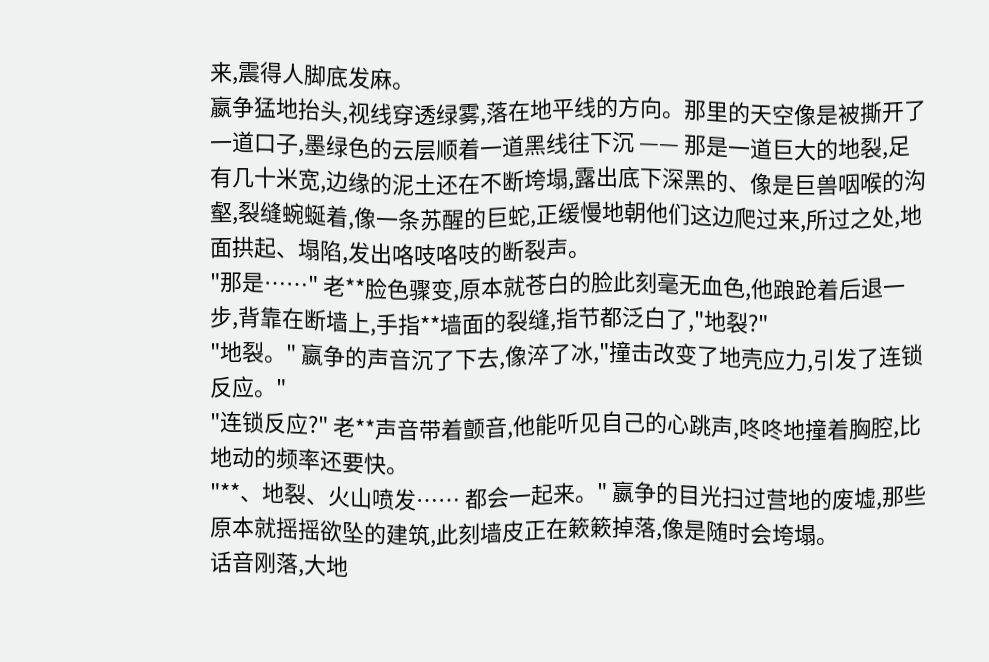来,震得人脚底发麻。
嬴争猛地抬头,视线穿透绿雾,落在地平线的方向。那里的天空像是被撕开了一道口子,墨绿色的云层顺着一道黑线往下沉 —— 那是一道巨大的地裂,足有几十米宽,边缘的泥土还在不断垮塌,露出底下深黑的、像是巨兽咽喉的沟壑,裂缝蜿蜒着,像一条苏醒的巨蛇,正缓慢地朝他们这边爬过来,所过之处,地面拱起、塌陷,发出咯吱咯吱的断裂声。
"那是……" 老**脸色骤变,原本就苍白的脸此刻毫无血色,他踉跄着后退一步,背靠在断墙上,手指**墙面的裂缝,指节都泛白了,"地裂?"
"地裂。" 嬴争的声音沉了下去,像淬了冰,"撞击改变了地壳应力,引发了连锁反应。"
"连锁反应?" 老**声音带着颤音,他能听见自己的心跳声,咚咚地撞着胸腔,比地动的频率还要快。
"**、地裂、火山喷发…… 都会一起来。" 嬴争的目光扫过营地的废墟,那些原本就摇摇欲坠的建筑,此刻墙皮正在簌簌掉落,像是随时会垮塌。
话音刚落,大地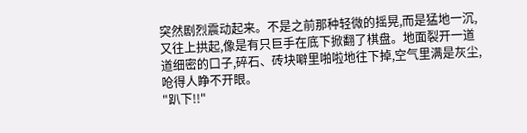突然剧烈震动起来。不是之前那种轻微的摇晃,而是猛地一沉,又往上拱起,像是有只巨手在底下掀翻了棋盘。地面裂开一道道细密的口子,碎石、砖块噼里啪啦地往下掉,空气里满是灰尘,呛得人睁不开眼。
"趴下!!"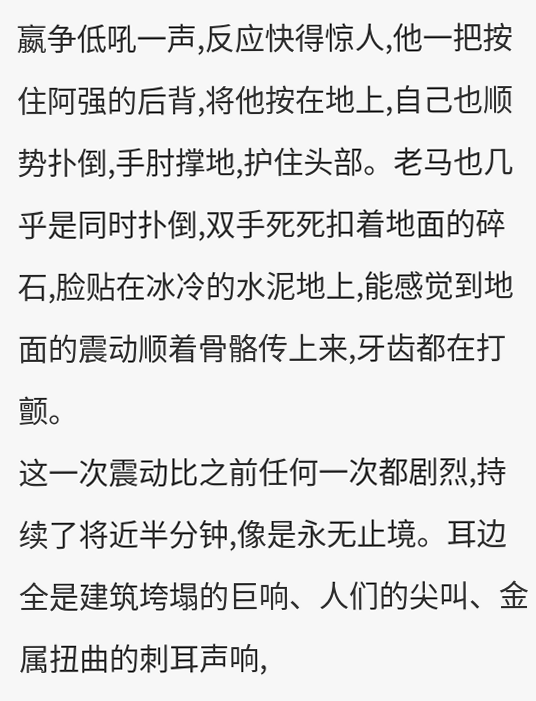嬴争低吼一声,反应快得惊人,他一把按住阿强的后背,将他按在地上,自己也顺势扑倒,手肘撑地,护住头部。老马也几乎是同时扑倒,双手死死扣着地面的碎石,脸贴在冰冷的水泥地上,能感觉到地面的震动顺着骨骼传上来,牙齿都在打颤。
这一次震动比之前任何一次都剧烈,持续了将近半分钟,像是永无止境。耳边全是建筑垮塌的巨响、人们的尖叫、金属扭曲的刺耳声响,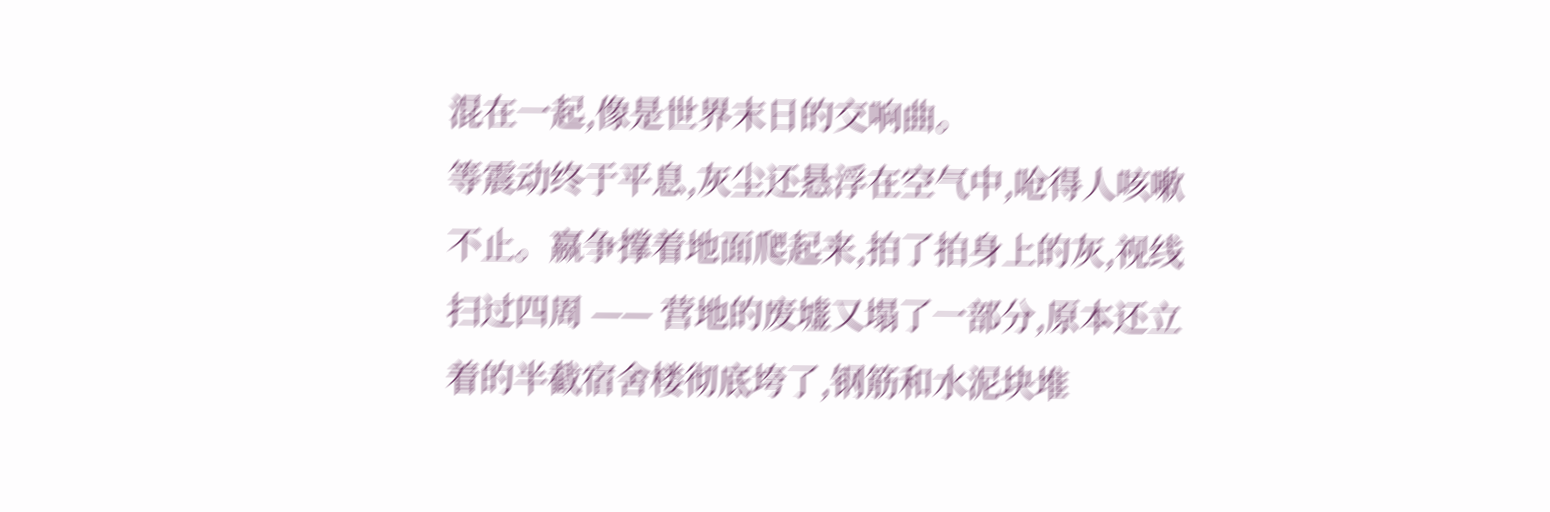混在一起,像是世界末日的交响曲。
等震动终于平息,灰尘还悬浮在空气中,呛得人咳嗽不止。嬴争撑着地面爬起来,拍了拍身上的灰,视线扫过四周 —— 营地的废墟又塌了一部分,原本还立着的半截宿舍楼彻底垮了,钢筋和水泥块堆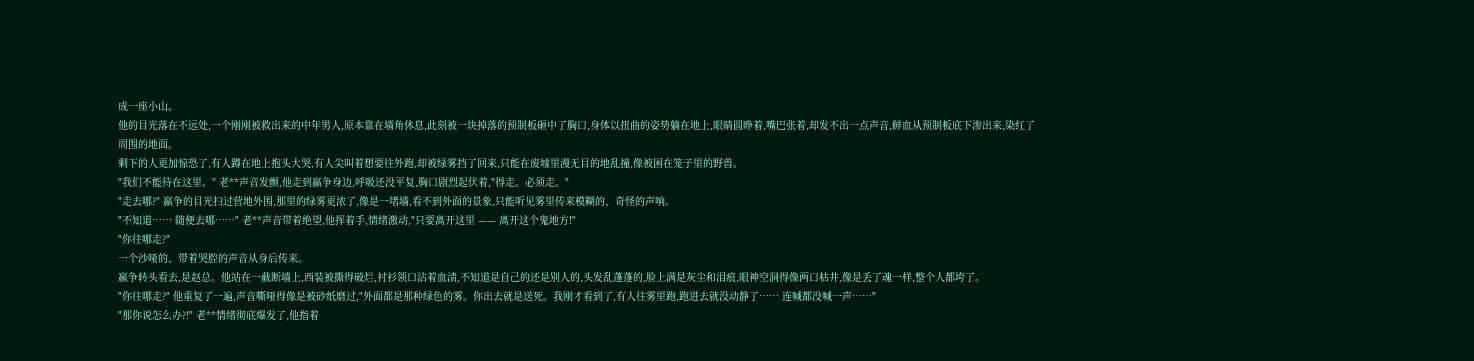成一座小山。
他的目光落在不远处,一个刚刚被救出来的中年男人,原本靠在墙角休息,此刻被一块掉落的预制板砸中了胸口,身体以扭曲的姿势躺在地上,眼睛圆睁着,嘴巴张着,却发不出一点声音,鲜血从预制板底下渗出来,染红了周围的地面。
剩下的人更加惊恐了,有人蹲在地上抱头大哭,有人尖叫着想要往外跑,却被绿雾挡了回来,只能在废墟里漫无目的地乱撞,像被困在笼子里的野兽。
"我们不能待在这里。" 老**声音发颤,他走到嬴争身边,呼吸还没平复,胸口剧烈起伏着,"得走。必须走。"
"走去哪?" 嬴争的目光扫过营地外围,那里的绿雾更浓了,像是一堵墙,看不到外面的景象,只能听见雾里传来模糊的、奇怪的声响。
"不知道…… 随便去哪……" 老**声音带着绝望,他挥着手,情绪激动,"只要离开这里 —— 离开这个鬼地方!"
"你往哪走?"
一个沙哑的、带着哭腔的声音从身后传来。
嬴争转头看去,是赵总。他站在一截断墙上,西装被撕得破烂,衬衫领口沾着血渍,不知道是自己的还是别人的,头发乱蓬蓬的,脸上满是灰尘和泪痕,眼神空洞得像两口枯井,像是丢了魂一样,整个人都垮了。
"你往哪走?" 他重复了一遍,声音嘶哑得像是被砂纸磨过,"外面都是那种绿色的雾。你出去就是送死。我刚才看到了,有人往雾里跑,跑进去就没动静了…… 连喊都没喊一声……"
"那你说怎么办?!" 老**情绪彻底爆发了,他指着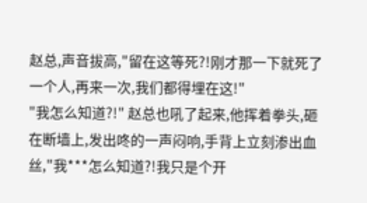赵总,声音拔高,"留在这等死?!刚才那一下就死了一个人,再来一次,我们都得埋在这!"
"我怎么知道?!" 赵总也吼了起来,他挥着拳头,砸在断墙上,发出咚的一声闷响,手背上立刻渗出血丝,"我***怎么知道?!我只是个开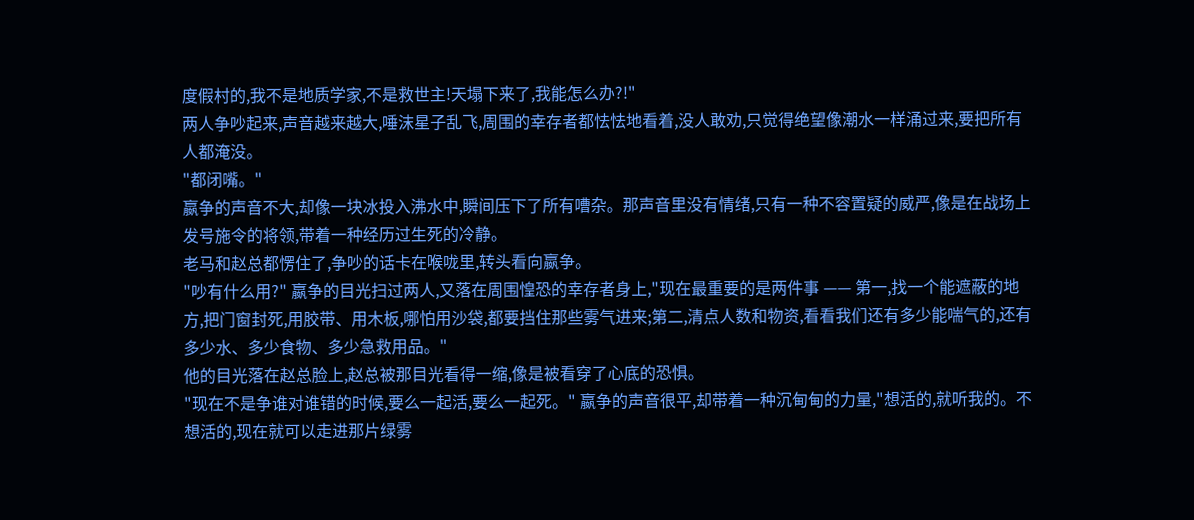度假村的,我不是地质学家,不是救世主!天塌下来了,我能怎么办?!"
两人争吵起来,声音越来越大,唾沫星子乱飞,周围的幸存者都怯怯地看着,没人敢劝,只觉得绝望像潮水一样涌过来,要把所有人都淹没。
"都闭嘴。"
嬴争的声音不大,却像一块冰投入沸水中,瞬间压下了所有嘈杂。那声音里没有情绪,只有一种不容置疑的威严,像是在战场上发号施令的将领,带着一种经历过生死的冷静。
老马和赵总都愣住了,争吵的话卡在喉咙里,转头看向嬴争。
"吵有什么用?" 嬴争的目光扫过两人,又落在周围惶恐的幸存者身上,"现在最重要的是两件事 —— 第一,找一个能遮蔽的地方,把门窗封死,用胶带、用木板,哪怕用沙袋,都要挡住那些雾气进来;第二,清点人数和物资,看看我们还有多少能喘气的,还有多少水、多少食物、多少急救用品。"
他的目光落在赵总脸上,赵总被那目光看得一缩,像是被看穿了心底的恐惧。
"现在不是争谁对谁错的时候,要么一起活,要么一起死。" 嬴争的声音很平,却带着一种沉甸甸的力量,"想活的,就听我的。不想活的,现在就可以走进那片绿雾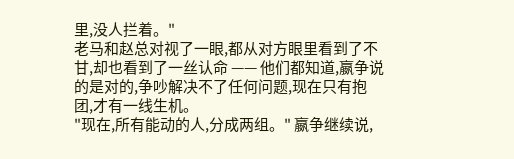里,没人拦着。"
老马和赵总对视了一眼,都从对方眼里看到了不甘,却也看到了一丝认命 —— 他们都知道,嬴争说的是对的,争吵解决不了任何问题,现在只有抱团,才有一线生机。
"现在,所有能动的人,分成两组。" 嬴争继续说,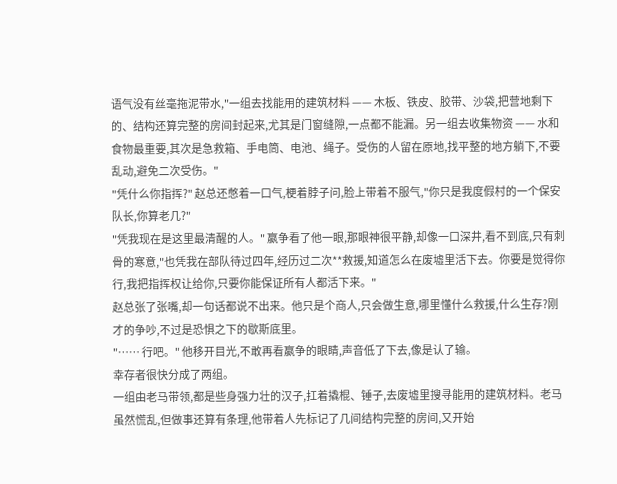语气没有丝毫拖泥带水,"一组去找能用的建筑材料 —— 木板、铁皮、胶带、沙袋,把营地剩下的、结构还算完整的房间封起来,尤其是门窗缝隙,一点都不能漏。另一组去收集物资 —— 水和食物最重要,其次是急救箱、手电筒、电池、绳子。受伤的人留在原地,找平整的地方躺下,不要乱动,避免二次受伤。"
"凭什么你指挥?" 赵总还憋着一口气,梗着脖子问,脸上带着不服气,"你只是我度假村的一个保安队长,你算老几?"
"凭我现在是这里最清醒的人。" 嬴争看了他一眼,那眼神很平静,却像一口深井,看不到底,只有刺骨的寒意,"也凭我在部队待过四年,经历过二次**救援,知道怎么在废墟里活下去。你要是觉得你行,我把指挥权让给你,只要你能保证所有人都活下来。"
赵总张了张嘴,却一句话都说不出来。他只是个商人,只会做生意,哪里懂什么救援,什么生存?刚才的争吵,不过是恐惧之下的歇斯底里。
"…… 行吧。" 他移开目光,不敢再看嬴争的眼睛,声音低了下去,像是认了输。
幸存者很快分成了两组。
一组由老马带领,都是些身强力壮的汉子,扛着撬棍、锤子,去废墟里搜寻能用的建筑材料。老马虽然慌乱,但做事还算有条理,他带着人先标记了几间结构完整的房间,又开始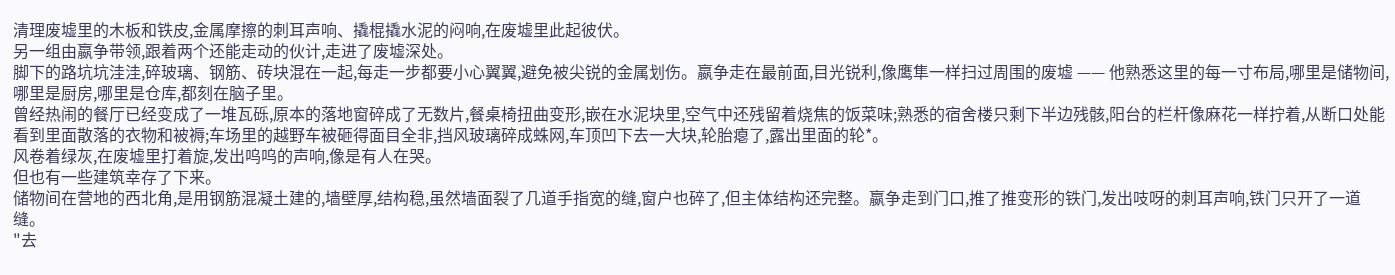清理废墟里的木板和铁皮,金属摩擦的刺耳声响、撬棍撬水泥的闷响,在废墟里此起彼伏。
另一组由嬴争带领,跟着两个还能走动的伙计,走进了废墟深处。
脚下的路坑坑洼洼,碎玻璃、钢筋、砖块混在一起,每走一步都要小心翼翼,避免被尖锐的金属划伤。嬴争走在最前面,目光锐利,像鹰隼一样扫过周围的废墟 —— 他熟悉这里的每一寸布局,哪里是储物间,哪里是厨房,哪里是仓库,都刻在脑子里。
曾经热闹的餐厅已经变成了一堆瓦砾,原本的落地窗碎成了无数片,餐桌椅扭曲变形,嵌在水泥块里,空气中还残留着烧焦的饭菜味;熟悉的宿舍楼只剩下半边残骸,阳台的栏杆像麻花一样拧着,从断口处能看到里面散落的衣物和被褥;车场里的越野车被砸得面目全非,挡风玻璃碎成蛛网,车顶凹下去一大块,轮胎瘪了,露出里面的轮*。
风卷着绿灰,在废墟里打着旋,发出呜呜的声响,像是有人在哭。
但也有一些建筑幸存了下来。
储物间在营地的西北角,是用钢筋混凝土建的,墙壁厚,结构稳,虽然墙面裂了几道手指宽的缝,窗户也碎了,但主体结构还完整。嬴争走到门口,推了推变形的铁门,发出吱呀的刺耳声响,铁门只开了一道缝。
"去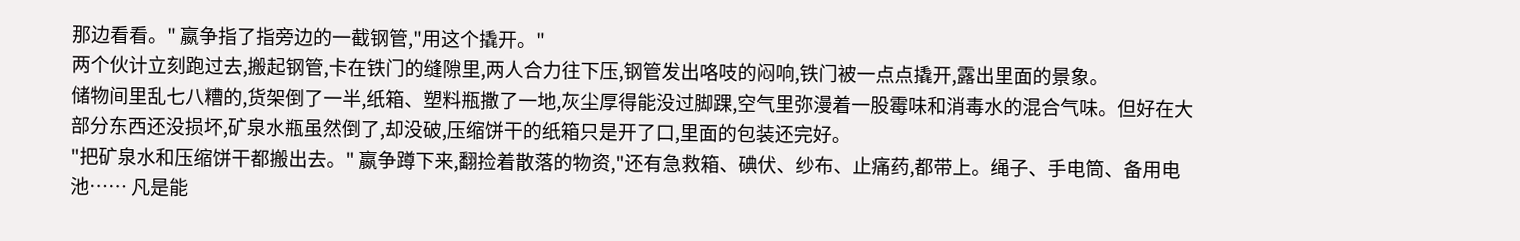那边看看。" 嬴争指了指旁边的一截钢管,"用这个撬开。"
两个伙计立刻跑过去,搬起钢管,卡在铁门的缝隙里,两人合力往下压,钢管发出咯吱的闷响,铁门被一点点撬开,露出里面的景象。
储物间里乱七八糟的,货架倒了一半,纸箱、塑料瓶撒了一地,灰尘厚得能没过脚踝,空气里弥漫着一股霉味和消毒水的混合气味。但好在大部分东西还没损坏,矿泉水瓶虽然倒了,却没破,压缩饼干的纸箱只是开了口,里面的包装还完好。
"把矿泉水和压缩饼干都搬出去。" 嬴争蹲下来,翻捡着散落的物资,"还有急救箱、碘伏、纱布、止痛药,都带上。绳子、手电筒、备用电池…… 凡是能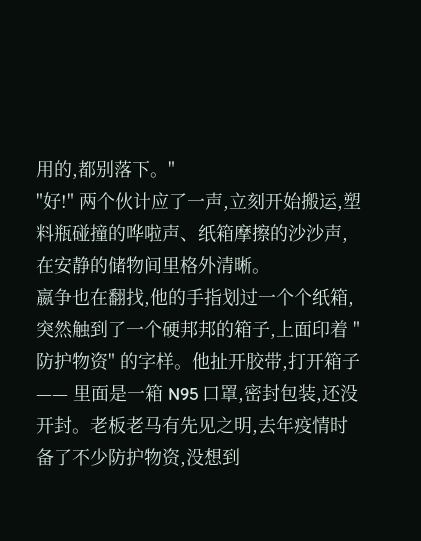用的,都别落下。"
"好!" 两个伙计应了一声,立刻开始搬运,塑料瓶碰撞的哗啦声、纸箱摩擦的沙沙声,在安静的储物间里格外清晰。
嬴争也在翻找,他的手指划过一个个纸箱,突然触到了一个硬邦邦的箱子,上面印着 "防护物资" 的字样。他扯开胶带,打开箱子 —— 里面是一箱 N95 口罩,密封包装,还没开封。老板老马有先见之明,去年疫情时备了不少防护物资,没想到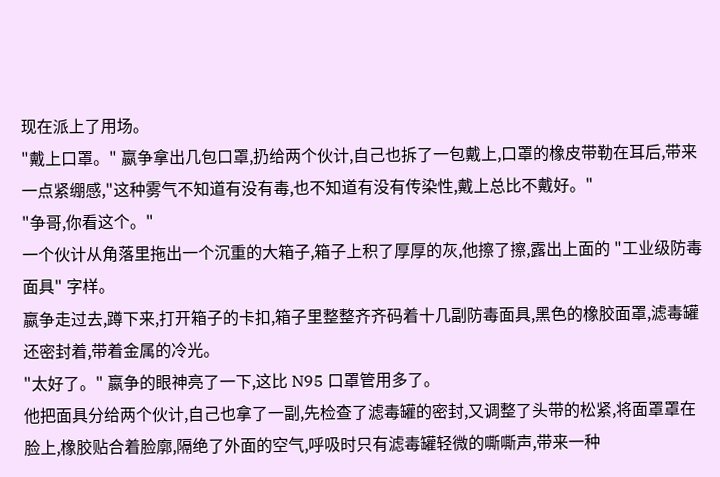现在派上了用场。
"戴上口罩。" 嬴争拿出几包口罩,扔给两个伙计,自己也拆了一包戴上,口罩的橡皮带勒在耳后,带来一点紧绷感,"这种雾气不知道有没有毒,也不知道有没有传染性,戴上总比不戴好。"
"争哥,你看这个。"
一个伙计从角落里拖出一个沉重的大箱子,箱子上积了厚厚的灰,他擦了擦,露出上面的 "工业级防毒面具" 字样。
嬴争走过去,蹲下来,打开箱子的卡扣,箱子里整整齐齐码着十几副防毒面具,黑色的橡胶面罩,滤毒罐还密封着,带着金属的冷光。
"太好了。" 嬴争的眼神亮了一下,这比 N95 口罩管用多了。
他把面具分给两个伙计,自己也拿了一副,先检查了滤毒罐的密封,又调整了头带的松紧,将面罩罩在脸上,橡胶贴合着脸廓,隔绝了外面的空气,呼吸时只有滤毒罐轻微的嘶嘶声,带来一种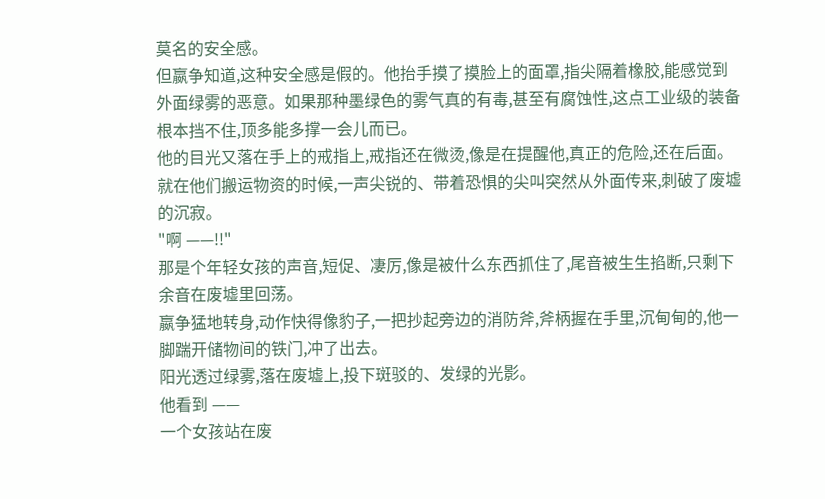莫名的安全感。
但嬴争知道,这种安全感是假的。他抬手摸了摸脸上的面罩,指尖隔着橡胶,能感觉到外面绿雾的恶意。如果那种墨绿色的雾气真的有毒,甚至有腐蚀性,这点工业级的装备根本挡不住,顶多能多撑一会儿而已。
他的目光又落在手上的戒指上,戒指还在微烫,像是在提醒他,真正的危险,还在后面。
就在他们搬运物资的时候,一声尖锐的、带着恐惧的尖叫突然从外面传来,刺破了废墟的沉寂。
"啊 ——!!"
那是个年轻女孩的声音,短促、凄厉,像是被什么东西抓住了,尾音被生生掐断,只剩下余音在废墟里回荡。
嬴争猛地转身,动作快得像豹子,一把抄起旁边的消防斧,斧柄握在手里,沉甸甸的,他一脚踹开储物间的铁门,冲了出去。
阳光透过绿雾,落在废墟上,投下斑驳的、发绿的光影。
他看到 ——
一个女孩站在废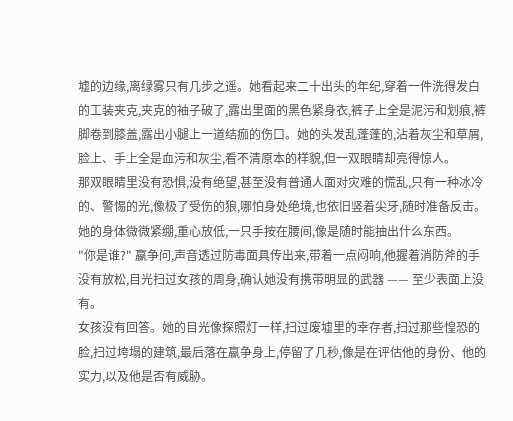墟的边缘,离绿雾只有几步之遥。她看起来二十出头的年纪,穿着一件洗得发白的工装夹克,夹克的袖子破了,露出里面的黑色紧身衣,裤子上全是泥污和划痕,裤脚卷到膝盖,露出小腿上一道结痂的伤口。她的头发乱蓬蓬的,沾着灰尘和草屑,脸上、手上全是血污和灰尘,看不清原本的样貌,但一双眼睛却亮得惊人。
那双眼睛里没有恐惧,没有绝望,甚至没有普通人面对灾难的慌乱,只有一种冰冷的、警惕的光,像极了受伤的狼,哪怕身处绝境,也依旧竖着尖牙,随时准备反击。她的身体微微紧绷,重心放低,一只手按在腰间,像是随时能抽出什么东西。
"你是谁?" 嬴争问,声音透过防毒面具传出来,带着一点闷响,他握着消防斧的手没有放松,目光扫过女孩的周身,确认她没有携带明显的武器 —— 至少表面上没有。
女孩没有回答。她的目光像探照灯一样,扫过废墟里的幸存者,扫过那些惶恐的脸,扫过垮塌的建筑,最后落在嬴争身上,停留了几秒,像是在评估他的身份、他的实力,以及他是否有威胁。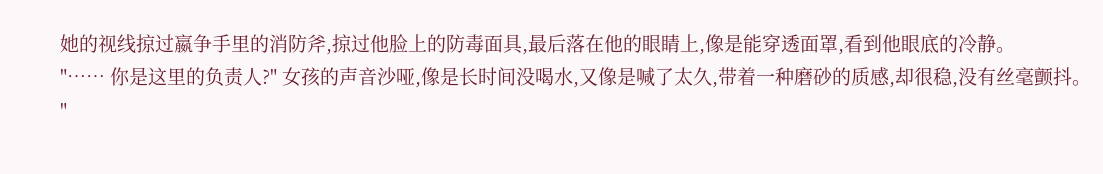她的视线掠过嬴争手里的消防斧,掠过他脸上的防毒面具,最后落在他的眼睛上,像是能穿透面罩,看到他眼底的冷静。
"…… 你是这里的负责人?" 女孩的声音沙哑,像是长时间没喝水,又像是喊了太久,带着一种磨砂的质感,却很稳,没有丝毫颤抖。
"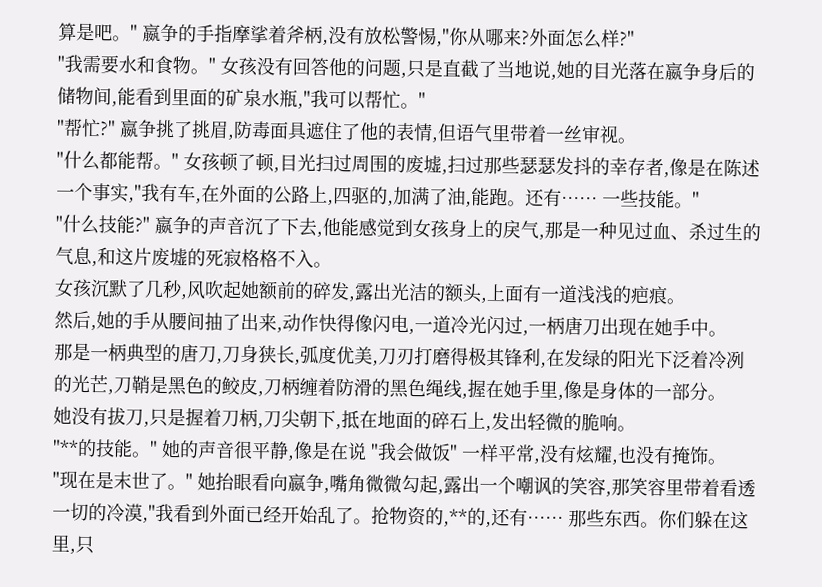算是吧。" 嬴争的手指摩挲着斧柄,没有放松警惕,"你从哪来?外面怎么样?"
"我需要水和食物。" 女孩没有回答他的问题,只是直截了当地说,她的目光落在嬴争身后的储物间,能看到里面的矿泉水瓶,"我可以帮忙。"
"帮忙?" 嬴争挑了挑眉,防毒面具遮住了他的表情,但语气里带着一丝审视。
"什么都能帮。" 女孩顿了顿,目光扫过周围的废墟,扫过那些瑟瑟发抖的幸存者,像是在陈述一个事实,"我有车,在外面的公路上,四驱的,加满了油,能跑。还有…… 一些技能。"
"什么技能?" 嬴争的声音沉了下去,他能感觉到女孩身上的戾气,那是一种见过血、杀过生的气息,和这片废墟的死寂格格不入。
女孩沉默了几秒,风吹起她额前的碎发,露出光洁的额头,上面有一道浅浅的疤痕。
然后,她的手从腰间抽了出来,动作快得像闪电,一道冷光闪过,一柄唐刀出现在她手中。
那是一柄典型的唐刀,刀身狭长,弧度优美,刀刃打磨得极其锋利,在发绿的阳光下泛着冷冽的光芒,刀鞘是黑色的鲛皮,刀柄缠着防滑的黑色绳线,握在她手里,像是身体的一部分。
她没有拔刀,只是握着刀柄,刀尖朝下,抵在地面的碎石上,发出轻微的脆响。
"**的技能。" 她的声音很平静,像是在说 "我会做饭" 一样平常,没有炫耀,也没有掩饰。
"现在是末世了。" 她抬眼看向嬴争,嘴角微微勾起,露出一个嘲讽的笑容,那笑容里带着看透一切的冷漠,"我看到外面已经开始乱了。抢物资的,**的,还有…… 那些东西。你们躲在这里,只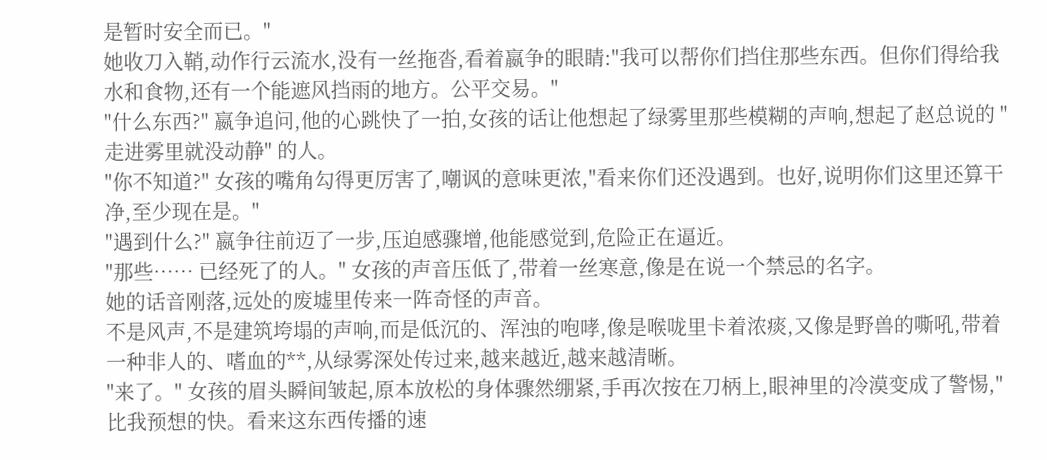是暂时安全而已。"
她收刀入鞘,动作行云流水,没有一丝拖沓,看着嬴争的眼睛:"我可以帮你们挡住那些东西。但你们得给我水和食物,还有一个能遮风挡雨的地方。公平交易。"
"什么东西?" 嬴争追问,他的心跳快了一拍,女孩的话让他想起了绿雾里那些模糊的声响,想起了赵总说的 "走进雾里就没动静" 的人。
"你不知道?" 女孩的嘴角勾得更厉害了,嘲讽的意味更浓,"看来你们还没遇到。也好,说明你们这里还算干净,至少现在是。"
"遇到什么?" 嬴争往前迈了一步,压迫感骤增,他能感觉到,危险正在逼近。
"那些…… 已经死了的人。" 女孩的声音压低了,带着一丝寒意,像是在说一个禁忌的名字。
她的话音刚落,远处的废墟里传来一阵奇怪的声音。
不是风声,不是建筑垮塌的声响,而是低沉的、浑浊的咆哮,像是喉咙里卡着浓痰,又像是野兽的嘶吼,带着一种非人的、嗜血的**,从绿雾深处传过来,越来越近,越来越清晰。
"来了。" 女孩的眉头瞬间皱起,原本放松的身体骤然绷紧,手再次按在刀柄上,眼神里的冷漠变成了警惕,"比我预想的快。看来这东西传播的速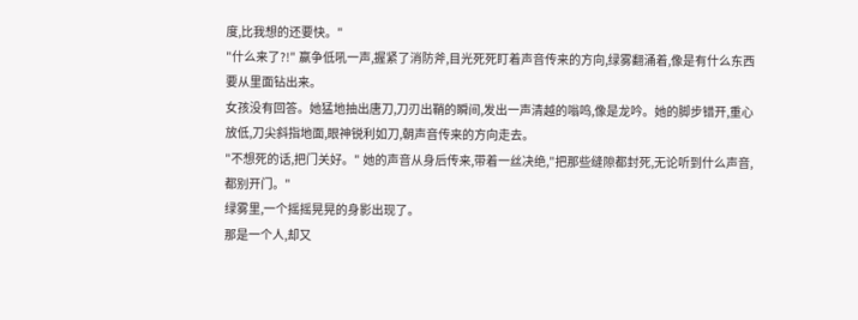度,比我想的还要快。"
"什么来了?!" 嬴争低吼一声,握紧了消防斧,目光死死盯着声音传来的方向,绿雾翻涌着,像是有什么东西要从里面钻出来。
女孩没有回答。她猛地抽出唐刀,刀刃出鞘的瞬间,发出一声清越的嗡鸣,像是龙吟。她的脚步错开,重心放低,刀尖斜指地面,眼神锐利如刀,朝声音传来的方向走去。
"不想死的话,把门关好。" 她的声音从身后传来,带着一丝决绝,"把那些缝隙都封死,无论听到什么声音,都别开门。"
绿雾里,一个摇摇晃晃的身影出现了。
那是一个人,却又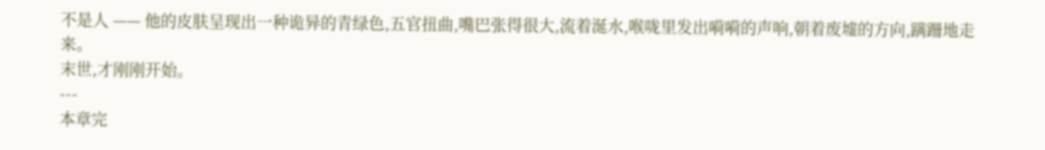不是人 —— 他的皮肤呈现出一种诡异的青绿色,五官扭曲,嘴巴张得很大,流着涎水,喉咙里发出嗬嗬的声响,朝着废墟的方向,蹒跚地走来。
末世,才刚刚开始。
---
本章完